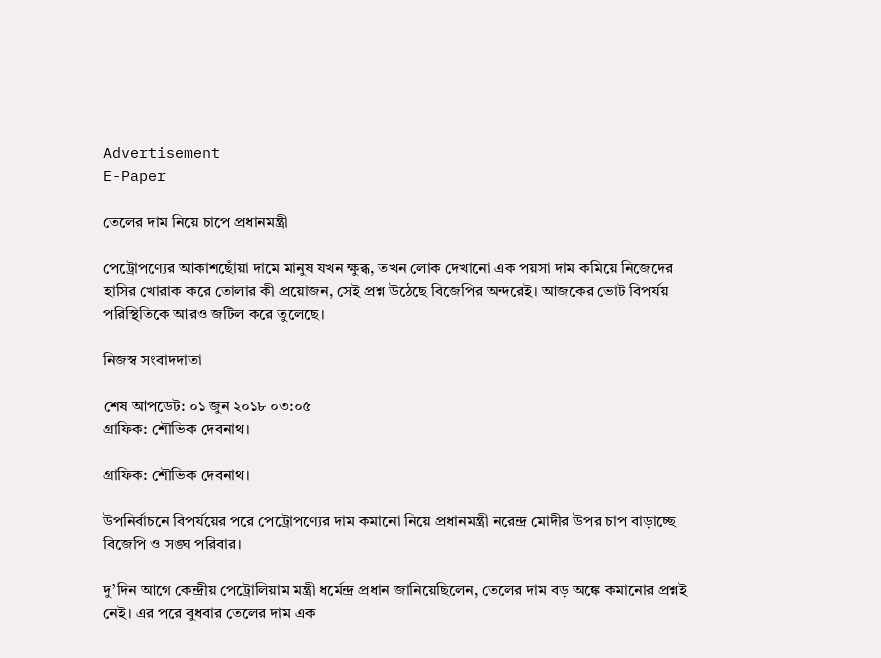Advertisement
E-Paper

তেলের দাম নিয়ে চাপে প্রধানমন্ত্রী

পেট্রোপণ্যের আকাশছোঁয়া দামে মানুষ যখন ক্ষুব্ধ, তখন লোক দেখানো এক পয়সা দাম কমিয়ে নিজেদের হাসির খোরাক করে তোলার কী প্রয়োজন, সেই প্রশ্ন উঠেছে বিজেপির অন্দরেই। আজকের ভোট বিপর্যয় পরিস্থিতিকে আরও জটিল করে তুলেছে।

নিজস্ব সংবাদদাতা

শেষ আপডেট: ০১ জুন ২০১৮ ০৩:০৫
গ্রাফিক: শৌভিক দেবনাথ।

গ্রাফিক: শৌভিক দেবনাথ।

উপনির্বাচনে বিপর্যয়ের পরে পেট্রোপণ্যের দাম কমানো নিয়ে প্রধানমন্ত্রী নরেন্দ্র মোদীর উপর চাপ বাড়াচ্ছে বিজেপি ও সঙ্ঘ পরিবার।

দু’দিন আগে কেন্দ্রীয় পেট্রোলিয়াম মন্ত্রী ধর্মেন্দ্র প্রধান জানিয়েছিলেন, তেলের দাম বড় অঙ্কে কমানোর প্রশ্নই নেই। এর পরে বুধবার তেলের দাম এক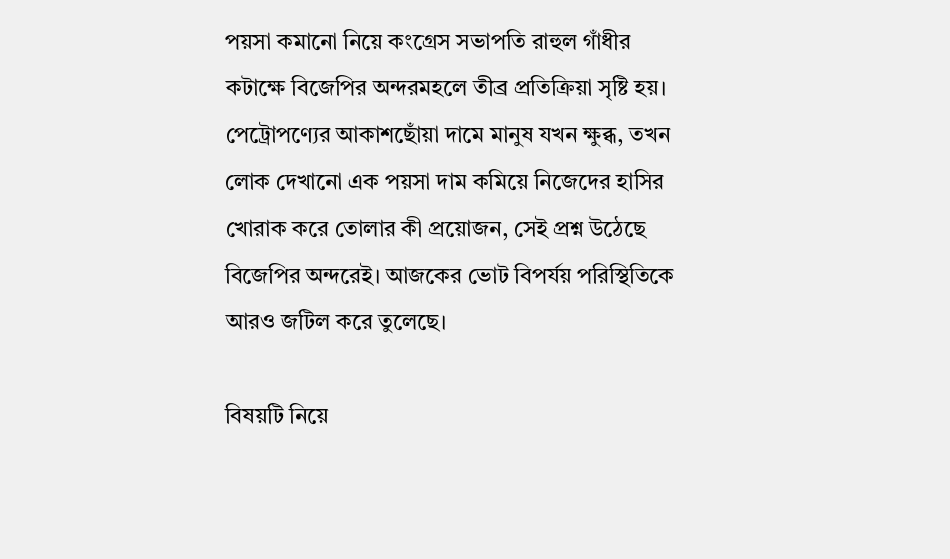পয়সা কমানো নিয়ে কংগ্রেস সভাপতি রাহুল গাঁধীর কটাক্ষে বিজেপির অন্দরমহলে তীব্র প্রতিক্রিয়া সৃষ্টি হয়। পেট্রোপণ্যের আকাশছোঁয়া দামে মানুষ যখন ক্ষুব্ধ, তখন লোক দেখানো এক পয়সা দাম কমিয়ে নিজেদের হাসির খোরাক করে তোলার কী প্রয়োজন, সেই প্রশ্ন উঠেছে বিজেপির অন্দরেই। আজকের ভোট বিপর্যয় পরিস্থিতিকে আরও জটিল করে তুলেছে।

বিষয়টি নিয়ে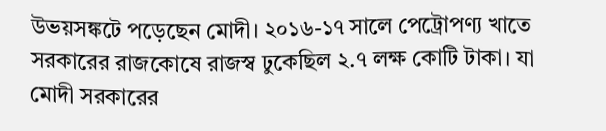উভয়সঙ্কটে পড়েছেন মোদী। ২০১৬-১৭ সালে পেট্রোপণ্য খাতে সরকারের রাজকোষে রাজস্ব ঢুকেছিল ২.৭ লক্ষ কোটি টাকা। যা মোদী সরকারের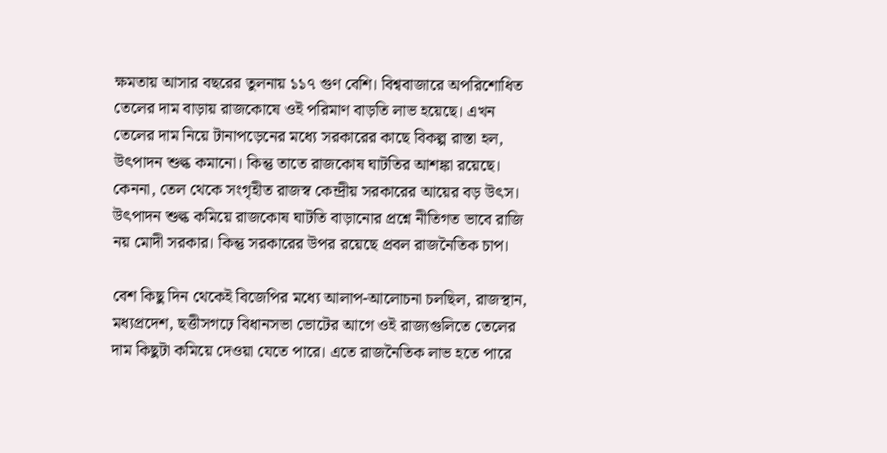ক্ষমতায় আসার বছরের তুলনায় ১১৭ গুণ বেশি। বিশ্ববাজারে অপরিশোধিত তেলের দাম বাড়ায় রাজকোষে ওই পরিমাণ বাড়তি লাভ হয়েছে। এখন তেলের দাম নিয়ে টানাপড়েনের মধ্যে সরকারের কাছে বিকল্প রাস্তা হল, উৎপাদন শুল্ক কমানো। কিন্তু তাতে রাজকোষ ঘাটতির আশঙ্কা রয়েছে। কেননা, তেল থেকে সংগৃহীত রাজস্ব কেন্দ্রীয় সরকারের আয়ের বড় উৎস। উৎপাদন শুল্ক কমিয়ে রাজকোষ ঘাটতি বাড়ানোর প্রশ্নে নীতিগত ভাবে রাজি নয় মোদী সরকার। কিন্তু সরকারের উপর রয়েছে প্রবল রাজনৈতিক চাপ।

বেশ কিছু দিন থেকেই বিজেপির মধ্যে আলাপ-আলোচনা চলছিল, রাজস্থান, মধ্যপ্রদেশ, ছত্তীসগঢ়ে বিধানসভা ভোটের আগে ওই রাজ্যগুলিতে তেলের দাম কিছুটা কমিয়ে দেওয়া যেতে পারে। এতে রাজনৈতিক লাভ হতে পারে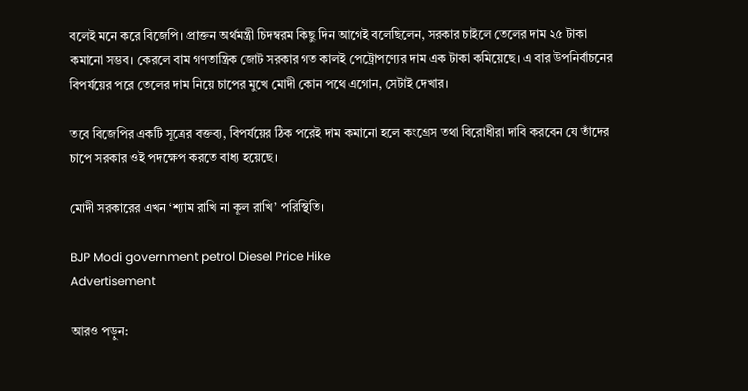বলেই মনে করে বিজেপি। প্রাক্তন অর্থমন্ত্রী চিদম্বরম কিছু দিন আগেই বলেছিলেন, সরকার চাইলে তেলের দাম ২৫ টাকা কমানো সম্ভব। কেরলে বাম গণতান্ত্রিক জোট সরকার গত কালই পেট্রোপণ্যের দাম এক টাকা কমিয়েছে। এ বার উপনির্বাচনের বিপর্যয়ের পরে তেলের দাম নিয়ে চাপের মুখে মোদী কোন পথে এগোন, সেটাই দেখার।

তবে বিজেপির একটি সূত্রের বক্তব্য, বিপর্যয়ের ঠিক পরেই দাম কমানো হলে কংগ্রেস তথা বিরোধীরা দাবি করবেন যে তাঁদের চাপে সরকার ওই পদক্ষেপ করতে বাধ্য হয়েছে।

মোদী সরকারের এখন ‘শ্যাম রাখি না কূল রাখি’ পরিস্থিতি।

BJP Modi government petrol Diesel Price Hike
Advertisement

আরও পড়ুন: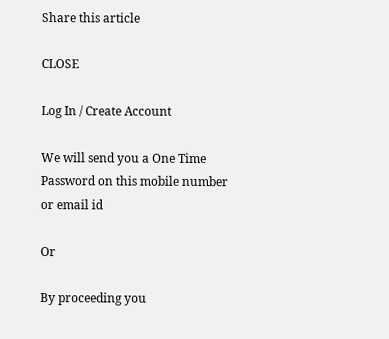Share this article

CLOSE

Log In / Create Account

We will send you a One Time Password on this mobile number or email id

Or

By proceeding you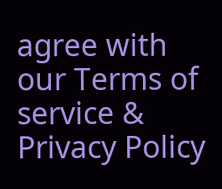agree with our Terms of service & Privacy Policy